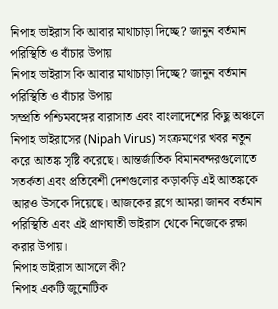নিপাহ ভাইরাস কি আবার মাথাচাড়া দিচ্ছে? জানুন বর্তমান পরিস্থিতি ও বাঁচার উপায়
নিপাহ ভাইরাস কি আবার মাথাচাড়া দিচ্ছে? জানুন বর্তমান পরিস্থিতি ও বাঁচার উপায়
সম্প্রতি পশ্চিমবঙ্গের বারাসাত এবং বাংলাদেশের কিছু অঞ্চলে নিপাহ ভাইরাসের (Nipah Virus) সংক্রমণের খবর নতুন করে আতঙ্ক সৃষ্টি করেছে। আন্তর্জাতিক বিমানবন্দরগুলোতে সতর্কতা এবং প্রতিবেশী দেশগুলোর কড়াকড়ি এই আতঙ্ককে আরও উসকে দিয়েছে। আজকের ব্লগে আমরা জানব বর্তমান পরিস্থিতি এবং এই প্রাণঘাতী ভাইরাস থেকে নিজেকে রক্ষা করার উপায়।
নিপাহ ভাইরাস আসলে কী?
নিপাহ একটি জুনোটিক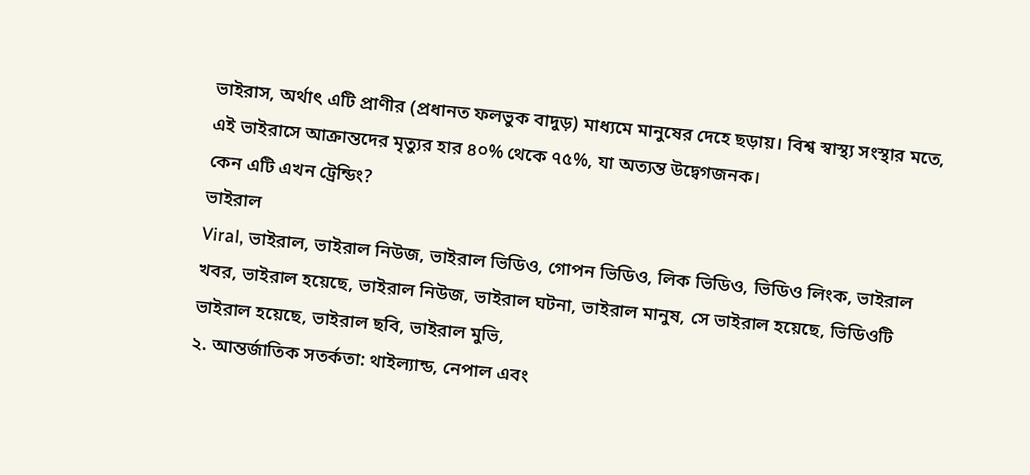ভাইরাস, অর্থাৎ এটি প্রাণীর (প্রধানত ফলভুক বাদুড়) মাধ্যমে মানুষের দেহে ছড়ায়। বিশ্ব স্বাস্থ্য সংস্থার মতে, এই ভাইরাসে আক্রান্তদের মৃত্যুর হার ৪০% থেকে ৭৫%, যা অত্যন্ত উদ্বেগজনক।
কেন এটি এখন ট্রেন্ডিং?
ভাইরাল
Viral, ভাইরাল, ভাইরাল নিউজ, ভাইরাল ভিডিও, গোপন ভিডিও, লিক ভিডিও, ভিডিও লিংক, ভাইরাল খবর, ভাইরাল হয়েছে, ভাইরাল নিউজ, ভাইরাল ঘটনা, ভাইরাল মানুষ, সে ভাইরাল হয়েছে, ভিডিওটি ভাইরাল হয়েছে, ভাইরাল ছবি, ভাইরাল মুভি,
২. আন্তর্জাতিক সতর্কতা: থাইল্যান্ড, নেপাল এবং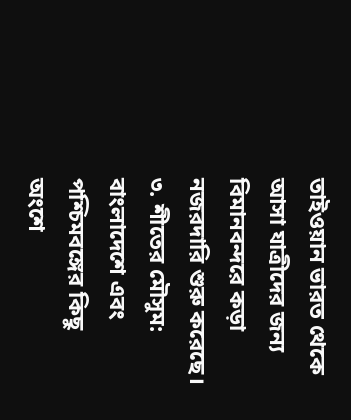তাইওয়ান ভারত থেকে আসা যাত্রীদের জন্য বিমানবন্দরে কড়া নজরদারি শুরু করেছে।
৩. শীতের মৌসুম: বাংলাদেশে এবং পশ্চিমবঙ্গের কিছু অংশে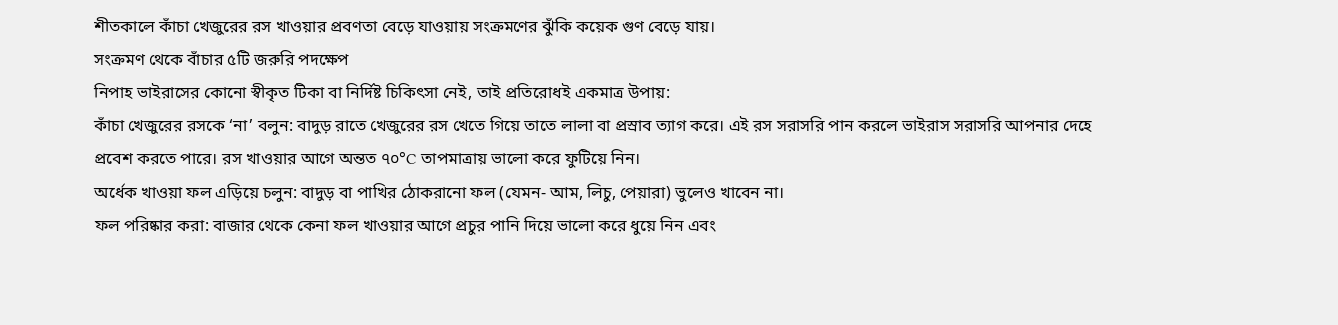শীতকালে কাঁচা খেজুরের রস খাওয়ার প্রবণতা বেড়ে যাওয়ায় সংক্রমণের ঝুঁকি কয়েক গুণ বেড়ে যায়।
সংক্রমণ থেকে বাঁচার ৫টি জরুরি পদক্ষেপ
নিপাহ ভাইরাসের কোনো স্বীকৃত টিকা বা নির্দিষ্ট চিকিৎসা নেই, তাই প্রতিরোধই একমাত্র উপায়:
কাঁচা খেজুরের রসকে ‘না’ বলুন: বাদুড় রাতে খেজুরের রস খেতে গিয়ে তাতে লালা বা প্রস্রাব ত্যাগ করে। এই রস সরাসরি পান করলে ভাইরাস সরাসরি আপনার দেহে প্রবেশ করতে পারে। রস খাওয়ার আগে অন্তত ৭০°C তাপমাত্রায় ভালো করে ফুটিয়ে নিন।
অর্ধেক খাওয়া ফল এড়িয়ে চলুন: বাদুড় বা পাখির ঠোকরানো ফল (যেমন- আম, লিচু, পেয়ারা) ভুলেও খাবেন না।
ফল পরিষ্কার করা: বাজার থেকে কেনা ফল খাওয়ার আগে প্রচুর পানি দিয়ে ভালো করে ধুয়ে নিন এবং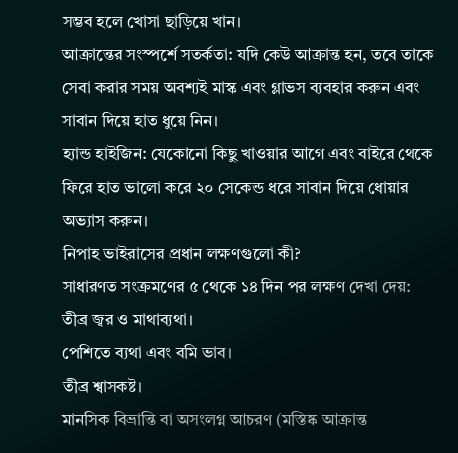সম্ভব হলে খোসা ছাড়িয়ে খান।
আক্রান্তের সংস্পর্শে সতর্কতা: যদি কেউ আক্রান্ত হন, তবে তাকে সেবা করার সময় অবশ্যই মাস্ক এবং গ্লাভস ব্যবহার করুন এবং সাবান দিয়ে হাত ধুয়ে নিন।
হ্যান্ড হাইজিন: যেকোনো কিছু খাওয়ার আগে এবং বাইরে থেকে ফিরে হাত ভালো করে ২০ সেকেন্ড ধরে সাবান দিয়ে ধোয়ার অভ্যাস করুন।
নিপাহ ভাইরাসের প্রধান লক্ষণগুলো কী?
সাধারণত সংক্রমণের ৫ থেকে ১৪ দিন পর লক্ষণ দেখা দেয়:
তীব্র জ্বর ও মাথাব্যথা।
পেশিতে ব্যথা এবং বমি ভাব।
তীব্র শ্বাসকষ্ট।
মানসিক বিভ্রান্তি বা অসংলগ্ন আচরণ (মস্তিষ্ক আক্রান্ত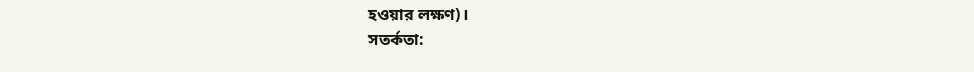হওয়ার লক্ষণ)।
সতর্কতা: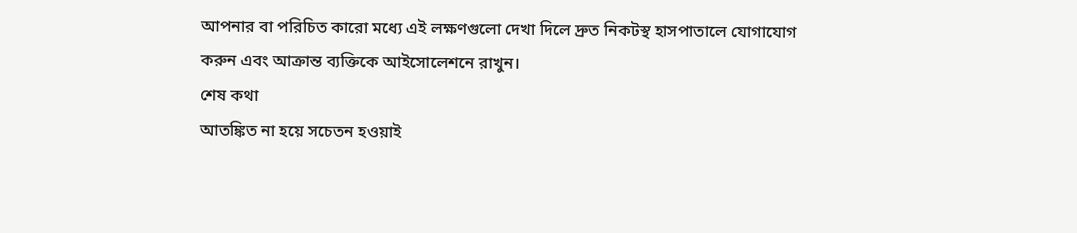আপনার বা পরিচিত কারো মধ্যে এই লক্ষণগুলো দেখা দিলে দ্রুত নিকটস্থ হাসপাতালে যোগাযোগ করুন এবং আক্রান্ত ব্যক্তিকে আইসোলেশনে রাখুন।
শেষ কথা
আতঙ্কিত না হয়ে সচেতন হওয়াই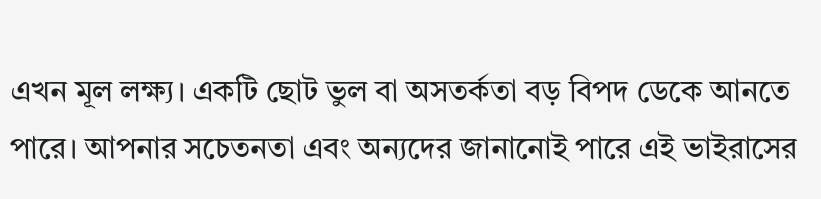এখন মূল লক্ষ্য। একটি ছোট ভুল বা অসতর্কতা বড় বিপদ ডেকে আনতে পারে। আপনার সচেতনতা এবং অন্যদের জানানোই পারে এই ভাইরাসের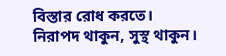বিস্তার রোধ করতে।
নিরাপদ থাকুন, সুস্থ থাকুন।